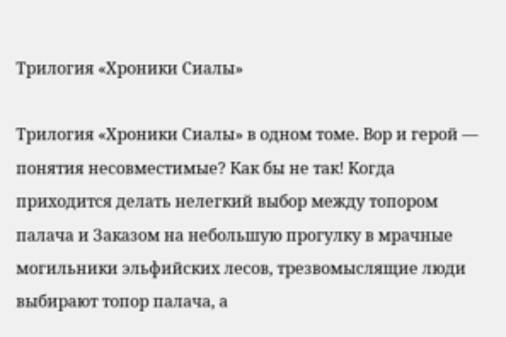Трилогия «Хроники Сиалы»

Трилогия «Хроники Сиалы» в одном томе. Вор и герой — понятия несовместимые? Как бы не так! Когда приходится делать нелегкий выбор между топором палача и Заказом на небольшую прогулку в мрачные могильники эльфийских лесов, трезвомыслящие люди выбирают топор палача, а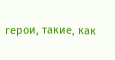герои, такие, как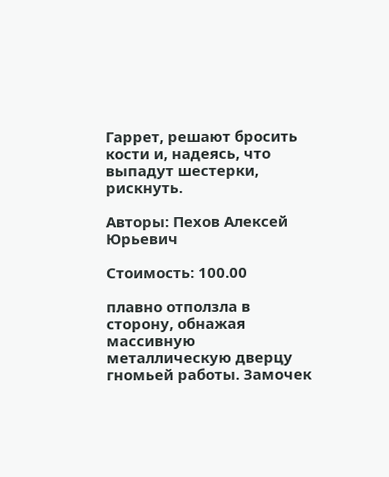Гаррет, решают бросить кости и, надеясь, что выпадут шестерки, рискнуть.

Авторы: Пехов Алексей Юрьевич

Стоимость: 100.00

плавно отползла в сторону, обнажая массивную металлическую дверцу гномьей работы. Замочек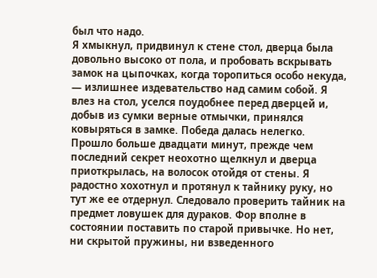был что надо.
Я хмыкнул, придвинул к стене стол, дверца была довольно высоко от пола, и пробовать вскрывать замок на цыпочках, когда торопиться особо некуда, — излишнее издевательство над самим собой. Я влез на стол, уселся поудобнее перед дверцей и, добыв из сумки верные отмычки, принялся ковыряться в замке. Победа далась нелегко. Прошло больше двадцати минут, прежде чем последний секрет неохотно щелкнул и дверца приоткрылась, на волосок отойдя от стены. Я радостно хохотнул и протянул к тайнику руку, но тут же ее отдернул. Следовало проверить тайник на предмет ловушек для дураков. Фор вполне в состоянии поставить по старой привычке. Но нет, ни скрытой пружины, ни взведенного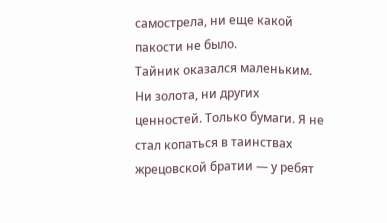самострела, ни еще какой пакости не было.
Тайник оказался маленьким. Ни золота, ни других ценностей. Только бумаги. Я не стал копаться в таинствах жрецовской братии — у ребят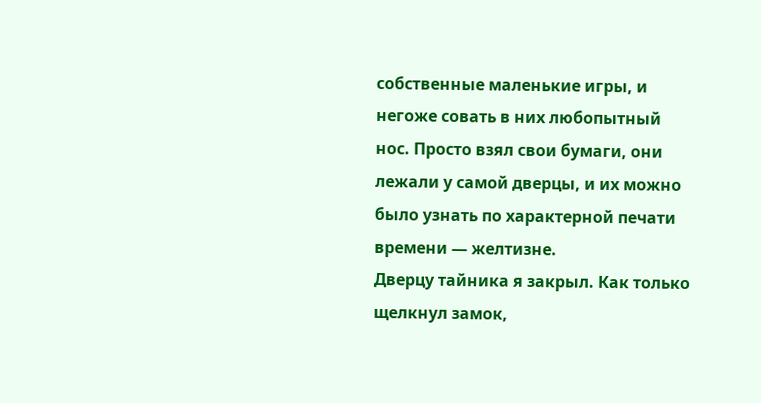собственные маленькие игры, и негоже совать в них любопытный нос. Просто взял свои бумаги, они лежали у самой дверцы, и их можно было узнать по характерной печати времени — желтизне.
Дверцу тайника я закрыл. Как только щелкнул замок,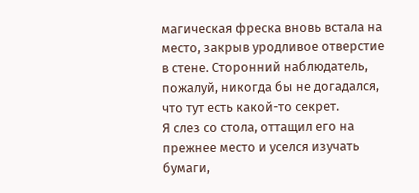магическая фреска вновь встала на место, закрыв уродливое отверстие в стене. Сторонний наблюдатель, пожалуй, никогда бы не догадался, что тут есть какой-то секрет.
Я слез со стола, оттащил его на прежнее место и уселся изучать бумаги,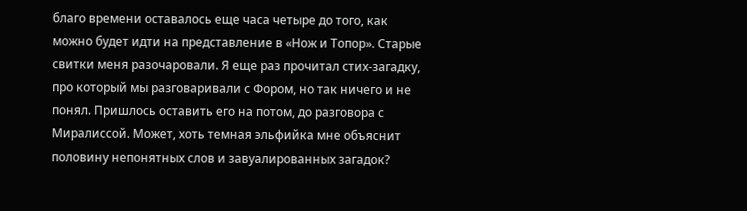благо времени оставалось еще часа четыре до того, как можно будет идти на представление в «Нож и Топор». Старые свитки меня разочаровали. Я еще раз прочитал стих-загадку, про который мы разговаривали с Фором, но так ничего и не понял. Пришлось оставить его на потом, до разговора с Миралиссой. Может, хоть темная эльфийка мне объяснит половину непонятных слов и завуалированных загадок?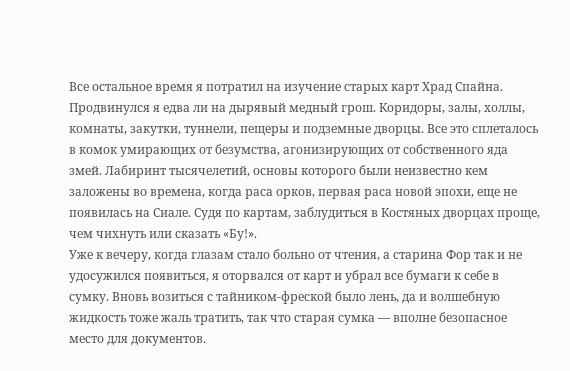Все остальное время я потратил на изучение старых карт Храд Спайна. Продвинулся я едва ли на дырявый медный грош. Коридоры, залы, холлы, комнаты, закутки, туннели, пещеры и подземные дворцы. Все это сплеталось в комок умирающих от безумства, агонизирующих от собственного яда змей. Лабиринт тысячелетий, основы которого были неизвестно кем заложены во времена, когда раса орков, первая раса новой эпохи, еще не появилась на Сиале. Судя по картам, заблудиться в Костяных дворцах проще, чем чихнуть или сказать «Бу!».
Уже к вечеру, когда глазам стало больно от чтения, а старина Фор так и не удосужился появиться, я оторвался от карт и убрал все бумаги к себе в сумку. Вновь возиться с тайником-фреской было лень, да и волшебную жидкость тоже жаль тратить, так что старая сумка — вполне безопасное место для документов.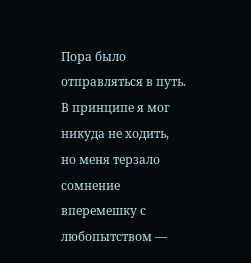Пора было отправляться в путь. В принципе я мог никуда не ходить, но меня терзало сомнение вперемешку с любопытством —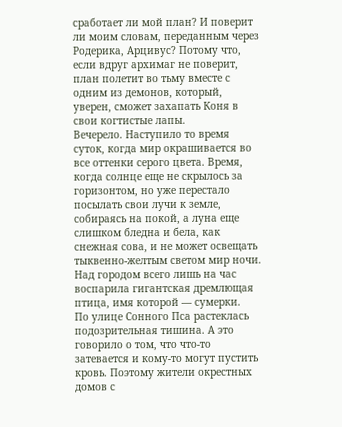сработает ли мой план? И поверит ли моим словам, переданным через Родерика, Арцивус? Потому что, если вдруг архимаг не поверит, план полетит во тьму вместе с одним из демонов, который, уверен, сможет захапать Коня в свои когтистые лапы.
Вечерело. Наступило то время суток, когда мир окрашивается во все оттенки серого цвета. Время, когда солнце еще не скрылось за горизонтом, но уже перестало посылать свои лучи к земле, собираясь на покой, а луна еще слишком бледна и бела, как снежная сова, и не может освещать тыквенно-желтым светом мир ночи. Над городом всего лишь на час воспарила гигантская дремлющая птица, имя которой — сумерки.
По улице Сонного Пса растеклась подозрительная тишина. А это говорило о том, что что-то затевается и кому-то могут пустить кровь. Поэтому жители окрестных домов с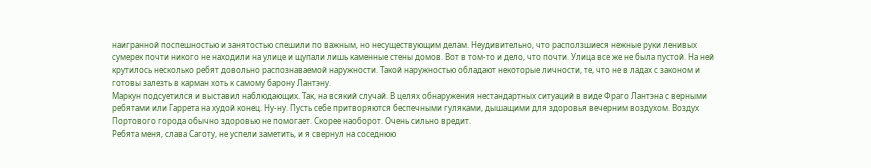наигранной поспешностью и занятостью спешили по важным, но несуществующим делам. Неудивительно, что расползшиеся нежные руки ленивых сумерек почти никого не находили на улице и щупали лишь каменные стены домов. Вот в том-то и дело, что почти. Улица все же не была пустой. На ней крутилось несколько ребят довольно распознаваемой наружности. Такой наружностью обладают некоторые личности, те, что не в ладах с законом и готовы залезть в карман хоть к самому барону Лантэну.
Маркун подсуетился и выставил наблюдающих. Так, на всякий случай. В целях обнаружения нестандартных ситуаций в виде Фраго Лантэна с верными ребятами или Гаррета на худой конец. Ну-ну. Пусть себе притворяются беспечными гуляками, дышащими для здоровья вечерним воздухом. Воздух Портового города обычно здоровью не помогает. Скорее наоборот. Очень сильно вредит.
Ребята меня, слава Саготу, не успели заметить, и я свернул на соседнюю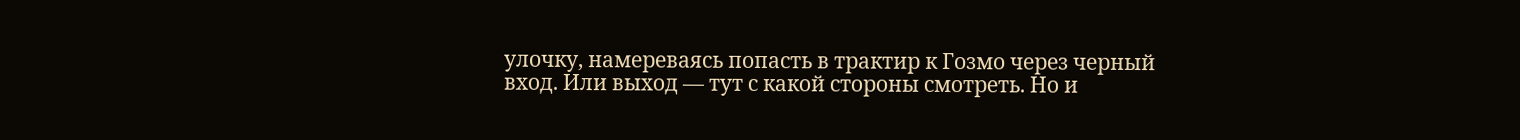улочку, намереваясь попасть в трактир к Гозмо через черный вход. Или выход — тут с какой стороны смотреть. Но и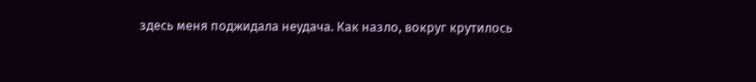здесь меня поджидала неудача. Как назло, вокруг крутилось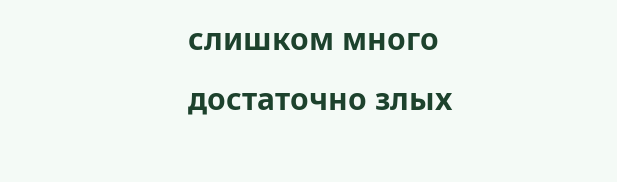слишком много достаточно злых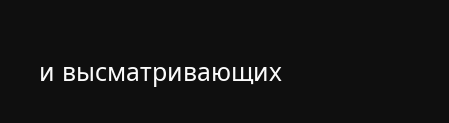и высматривающих